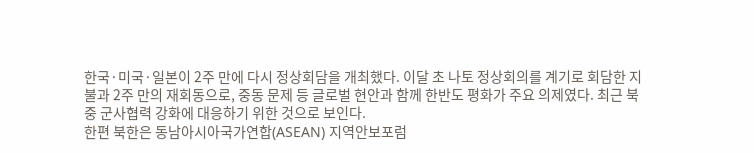한국·미국·일본이 2주 만에 다시 정상회담을 개최했다. 이달 초 나토 정상회의를 계기로 회담한 지 불과 2주 만의 재회동으로, 중동 문제 등 글로벌 현안과 함께 한반도 평화가 주요 의제였다. 최근 북중 군사협력 강화에 대응하기 위한 것으로 보인다.
한편 북한은 동남아시아국가연합(ASEAN) 지역안보포럼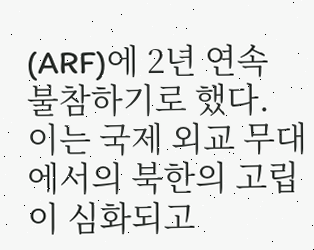(ARF)에 2년 연속 불참하기로 했다. 이는 국제 외교 무대에서의 북한의 고립이 심화되고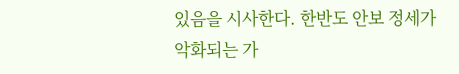있음을 시사한다. 한반도 안보 정세가 악화되는 가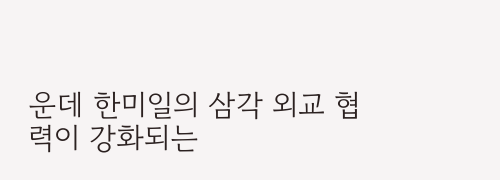운데 한미일의 삼각 외교 협력이 강화되는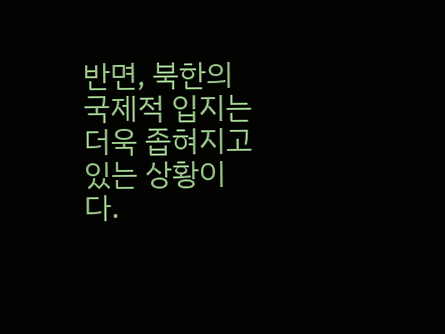반면, 북한의 국제적 입지는 더욱 좁혀지고 있는 상황이다.